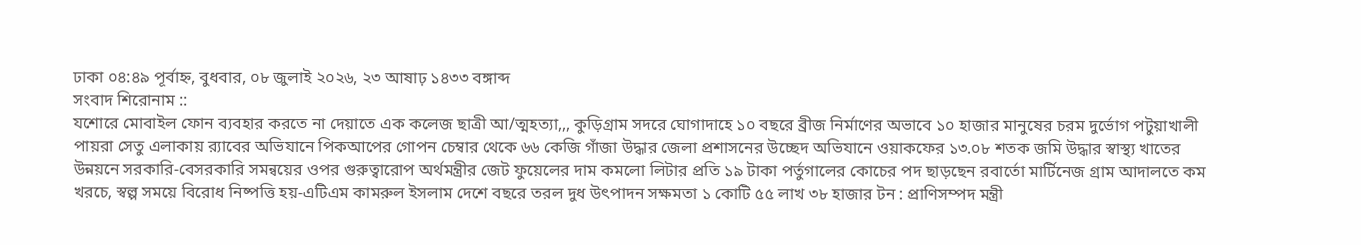ঢাকা ০৪:৪৯ পূর্বাহ্ন, বুধবার, ০৮ জুলাই ২০২৬, ২৩ আষাঢ় ১৪৩৩ বঙ্গাব্দ
সংবাদ শিরোনাম ::
যশোরে মোবাইল ফোন ব্যবহার করতে না দেয়াতে এক কলেজ ছাত্রী আ/ত্মহত্যা,,, কুড়িগ্রাম সদরে ঘোগাদাহে ১০ বছরে ব্রীজ নির্মাণের অভাবে ১০ হাজার মানুষের চরম দুর্ভোগ পটুয়াখালী পায়রা সেতু এলাকায় র‌্যাবের অভিযানে পিকআপের গোপন চেম্বার থেকে ৬৬ কেজি গাঁজা উদ্ধার জেলা প্রশাসনের উচ্ছেদ অভিযানে ওয়াকফের ১৩.০৮ শতক জমি উদ্ধার স্বাস্থ্য খাতের উন্নয়নে সরকারি-বেসরকারি সমন্বয়ের ওপর গুরুত্বারোপ অর্থমন্ত্রীর জেট ফুয়েলের দাম কমলো লিটার প্রতি ১৯ টাকা পর্তুগালের কোচের পদ ছাড়ছেন রবার্তো মার্টিনেজ গ্রাম আদালতে কম খরচে, স্বল্প সময়ে বিরোধ নিষ্পত্তি হয়-এটিএম কামরুল ইসলাম দেশে বছরে তরল দুধ উৎপাদন সক্ষমতা ১ কোটি ৫৫ লাখ ৩৮ হাজার টন : প্রাণিসম্পদ মন্ত্রী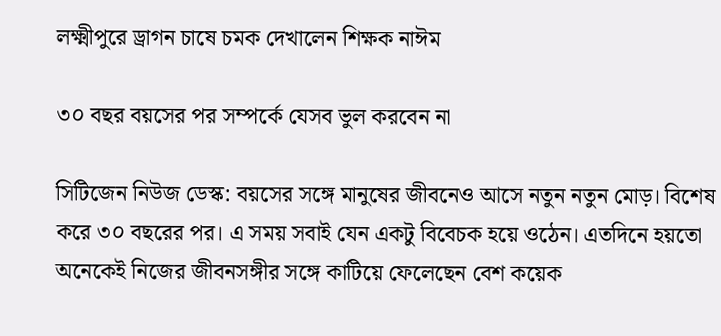লক্ষ্মীপুরে ড্রাগন চাষে চমক দেখালেন শিক্ষক নাঈম

৩০ বছর বয়সের পর সম্পর্কে যেসব ভুল করবেন না

সিটিজেন নিউজ ডেস্ক: বয়সের সঙ্গে মানুষের জীবনেও আসে নতুন নতুন মোড়। বিশেষ করে ৩০ বছরের পর। এ সময় সবাই যেন একটু বিবেচক হয়ে ওঠেন। এতদিনে হয়তো অনেকেই নিজের জীবনসঙ্গীর সঙ্গে কাটিয়ে ফেলেছেন বেশ কয়েক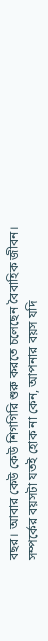বছর। আবার কেউ কেউ শিগগিরি শুরু করতে চলেছেন বৈবাহিক জীবন। সম্পর্কের বয়সটা যতই হোক না কেন, আপনার বয়স যদি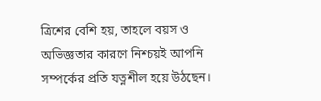ত্রিশের বেশি হয়, তাহলে বয়স ও অভিজ্ঞতার কারণে নিশ্চয়ই আপনি সম্পর্কের প্রতি যত্নশীল হয়ে উঠছেন।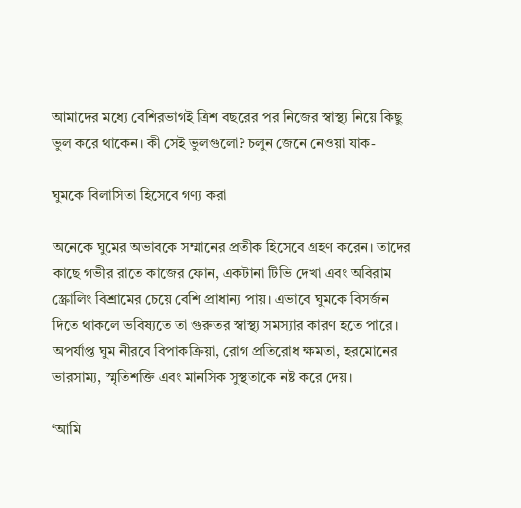আমাদের মধ্যে বেশিরভাগই ত্রিশ বছরের পর নিজের স্বাস্থ্য নিয়ে কিছু ভুল করে থাকেন। কী সেই ভুলগুলো? চলুন জেনে নেওয়া যাক-

ঘুমকে বিলাসিতা হিসেবে গণ্য করা

অনেকে ঘুমের অভাবকে সম্মানের প্রতীক হিসেবে গ্রহণ করেন। তাদের কাছে গভীর রাতে কাজের ফোন, একটানা টিভি দেখা এবং অবিরাম স্ক্রোলিং বিশ্রামের চেয়ে বেশি প্রাধান্য পায়। এভাবে ঘুমকে বিসর্জন দিতে থাকলে ভবিষ্যতে তা গুরুতর স্বাস্থ্য সমস্যার কারণ হতে পারে। অপর্যাপ্ত ঘুম নীরবে বিপাকক্রিয়া, রোগ প্রতিরোধ ক্ষমতা, হরমোনের ভারসাম্য, স্মৃতিশক্তি এবং মানসিক সুস্থতাকে নষ্ট করে দেয়।

‘আমি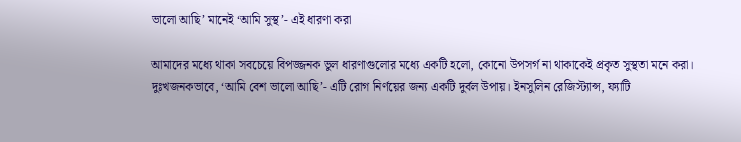ভালো আছি’ মানেই ‘আমি সুস্থ’- এই ধারণা করা

আমাদের মধ্যে থাকা সবচেয়ে বিপজ্জনক ভুল ধারণাগুলোর মধ্যে একটি হলো, কোনো উপসর্গ না থাকাকেই প্রকৃত সুস্থতা মনে করা। দুঃখজনকভাবে, ‘আমি বেশ ভালো আছি’- এটি রোগ নির্ণয়ের জন্য একটি দুর্বল উপায়। ইনসুলিন রেজিস্ট্যান্স, ফ্যাটি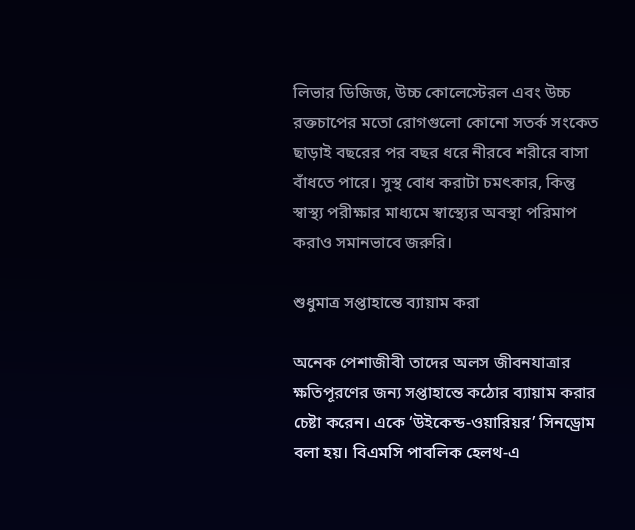লিভার ডিজিজ, উচ্চ কোলেস্টেরল এবং উচ্চ রক্তচাপের মতো রোগগুলো কোনো সতর্ক সংকেত ছাড়াই বছরের পর বছর ধরে নীরবে শরীরে বাসা বাঁধতে পারে। সুস্থ বোধ করাটা চমৎকার, কিন্তু স্বাস্থ্য পরীক্ষার মাধ্যমে স্বাস্থ্যের অবস্থা পরিমাপ করাও সমানভাবে জরুরি।

শুধুমাত্র সপ্তাহান্তে ব্যায়াম করা

অনেক পেশাজীবী তাদের অলস জীবনযাত্রার ক্ষতিপূরণের জন্য সপ্তাহান্তে কঠোর ব্যায়াম করার চেষ্টা করেন। একে ‘উইকেন্ড-ওয়ারিয়র’ সিনড্রোম বলা হয়। বিএমসি পাবলিক হেলথ-এ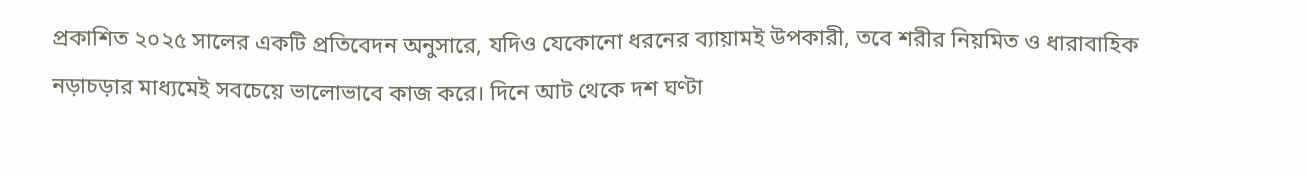প্রকাশিত ২০২৫ সালের একটি প্রতিবেদন অনুসারে, যদিও যেকোনো ধরনের ব্যায়ামই উপকারী, তবে শরীর নিয়মিত ও ধারাবাহিক নড়াচড়ার মাধ্যমেই সবচেয়ে ভালোভাবে কাজ করে। দিনে আট থেকে দশ ঘণ্টা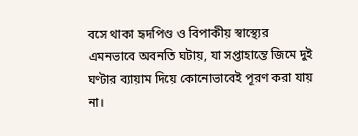বসে থাকা হৃদপিণ্ড ও বিপাকীয় স্বাস্থ্যের এমনভাবে অবনতি ঘটায়, যা সপ্তাহান্তে জিমে দুই ঘণ্টার ব্যায়াম দিয়ে কোনোভাবেই পূরণ করা যায় না।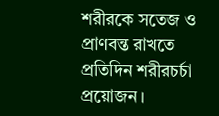শরীরকে সতেজ ও প্রাণবন্ত রাখতে প্রতিদিন শরীরচর্চা প্রয়োজন।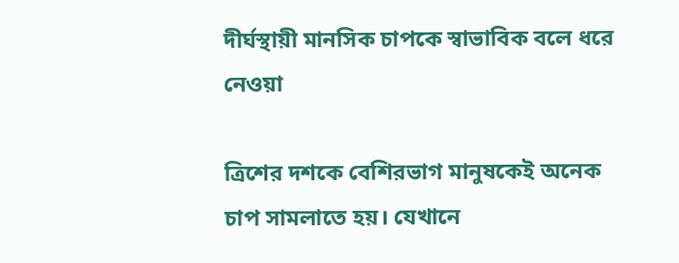দীর্ঘস্থায়ী মানসিক চাপকে স্বাভাবিক বলে ধরে নেওয়া

ত্রিশের দশকে বেশিরভাগ মানুষকেই অনেক চাপ সামলাতে হয়। যেখানে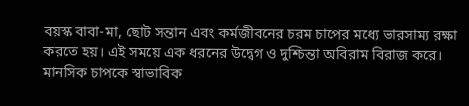বয়স্ক বাবা-মা, ছোট সন্তান এবং কর্মজীবনের চরম চাপের মধ্যে ভারসাম্য রক্ষা করতে হয়। এই সময়ে এক ধরনের উদ্বেগ ও দুশ্চিন্তা অবিরাম বিরাজ করে। মানসিক চাপকে স্বাভাবিক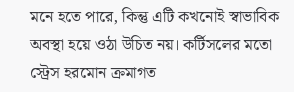মনে হতে পারে, কিন্তু এটি কখনোই স্বাভাবিক অবস্থা হয়ে ওঠা উচিত নয়। কর্টিসলের মতো স্ট্রেস হরমোন ক্রমাগত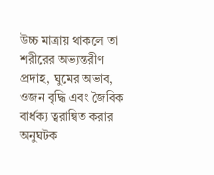উচ্চ মাত্রায় থাকলে তা শরীরের অভ্যন্তরীণ প্রদাহ, ঘুমের অভাব, ওজন বৃদ্ধি এবং জৈবিক বার্ধক্য ত্বরান্বিত করার অনুঘটক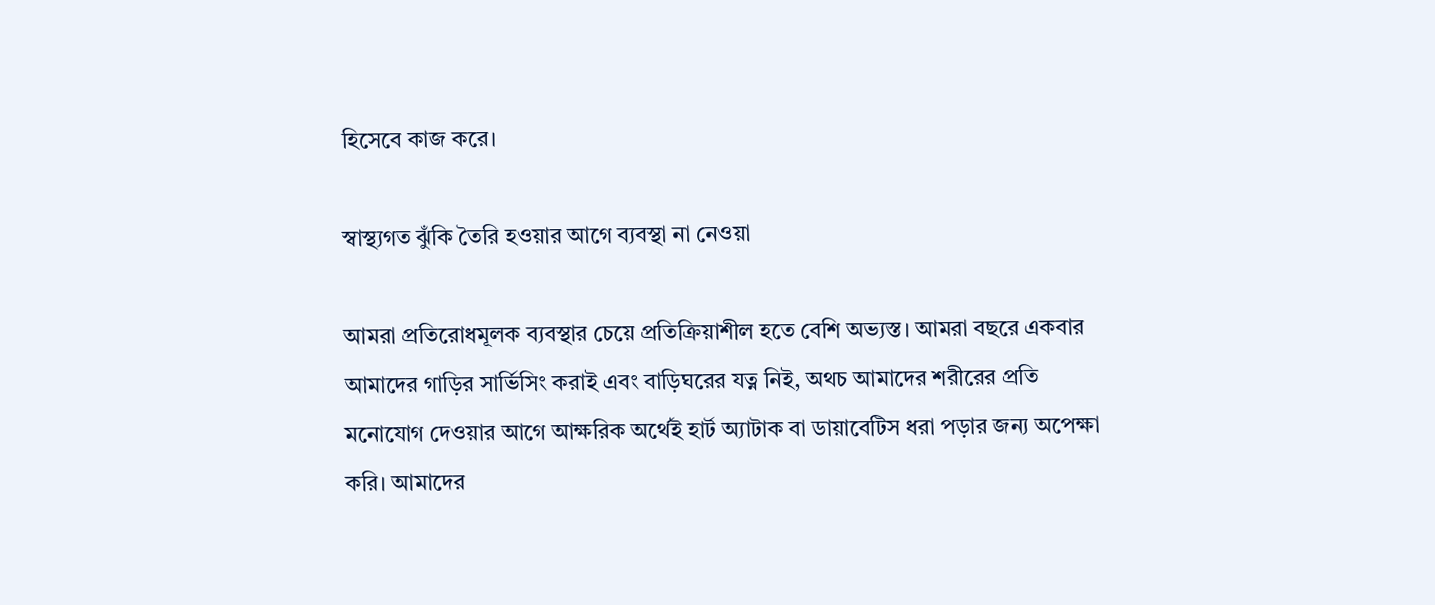হিসেবে কাজ করে।

স্বাস্থ্যগত ঝুঁকি তৈরি হওয়ার আগে ব্যবস্থা না নেওয়া

আমরা প্রতিরোধমূলক ব্যবস্থার চেয়ে প্রতিক্রিয়াশীল হতে বেশি অভ্যস্ত। আমরা বছরে একবার আমাদের গাড়ির সার্ভিসিং করাই এবং বাড়িঘরের যত্ন নিই, অথচ আমাদের শরীরের প্রতি মনোযোগ দেওয়ার আগে আক্ষরিক অর্থেই হার্ট অ্যাটাক বা ডায়াবেটিস ধরা পড়ার জন্য অপেক্ষা করি। আমাদের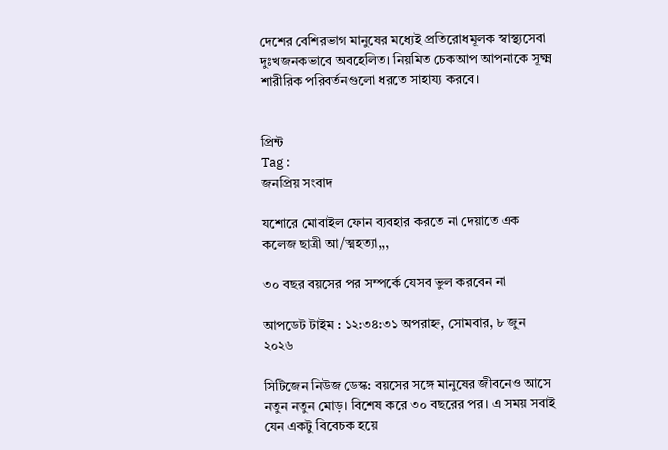দেশের বেশিরভাগ মানুষের মধ্যেই প্রতিরোধমূলক স্বাস্থ্যসেবা দুঃখজনকভাবে অবহেলিত। নিয়মিত চেকআপ আপনাকে সূক্ষ্ম শারীরিক পরিবর্তনগুলো ধরতে সাহায্য করবে।


প্রিন্ট
Tag :
জনপ্রিয় সংবাদ

যশোরে মোবাইল ফোন ব্যবহার করতে না দেয়াতে এক কলেজ ছাত্রী আ/ত্মহত্যা,,,

৩০ বছর বয়সের পর সম্পর্কে যেসব ভুল করবেন না

আপডেট টাইম : ১২:৩৪:৩১ অপরাহ্ন, সোমবার, ৮ জুন ২০২৬

সিটিজেন নিউজ ডেস্ক: বয়সের সঙ্গে মানুষের জীবনেও আসে নতুন নতুন মোড়। বিশেষ করে ৩০ বছরের পর। এ সময় সবাই যেন একটু বিবেচক হয়ে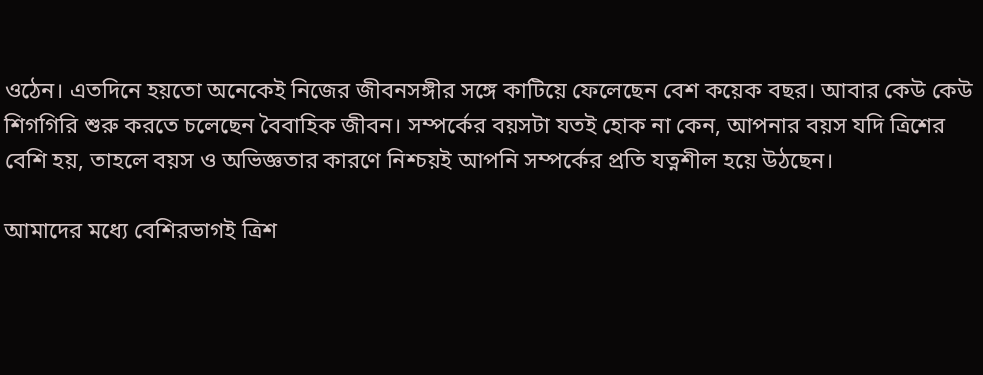ওঠেন। এতদিনে হয়তো অনেকেই নিজের জীবনসঙ্গীর সঙ্গে কাটিয়ে ফেলেছেন বেশ কয়েক বছর। আবার কেউ কেউ শিগগিরি শুরু করতে চলেছেন বৈবাহিক জীবন। সম্পর্কের বয়সটা যতই হোক না কেন, আপনার বয়স যদি ত্রিশের বেশি হয়, তাহলে বয়স ও অভিজ্ঞতার কারণে নিশ্চয়ই আপনি সম্পর্কের প্রতি যত্নশীল হয়ে উঠছেন।

আমাদের মধ্যে বেশিরভাগই ত্রিশ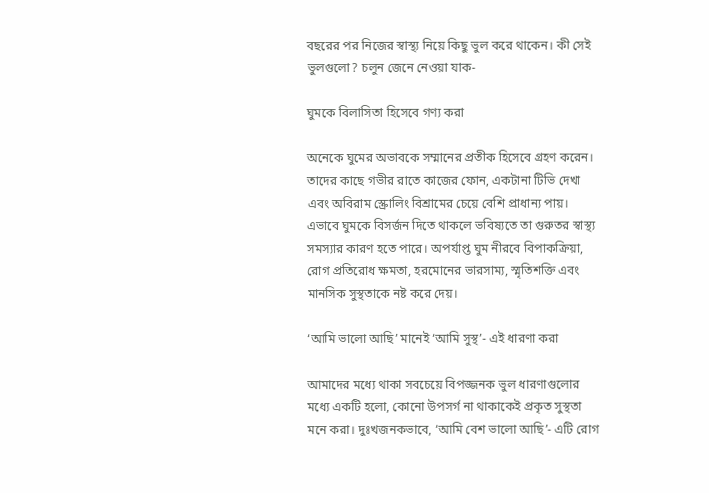বছরের পর নিজের স্বাস্থ্য নিয়ে কিছু ভুল করে থাকেন। কী সেই ভুলগুলো? চলুন জেনে নেওয়া যাক-

ঘুমকে বিলাসিতা হিসেবে গণ্য করা

অনেকে ঘুমের অভাবকে সম্মানের প্রতীক হিসেবে গ্রহণ করেন। তাদের কাছে গভীর রাতে কাজের ফোন, একটানা টিভি দেখা এবং অবিরাম স্ক্রোলিং বিশ্রামের চেয়ে বেশি প্রাধান্য পায়। এভাবে ঘুমকে বিসর্জন দিতে থাকলে ভবিষ্যতে তা গুরুতর স্বাস্থ্য সমস্যার কারণ হতে পারে। অপর্যাপ্ত ঘুম নীরবে বিপাকক্রিয়া, রোগ প্রতিরোধ ক্ষমতা, হরমোনের ভারসাম্য, স্মৃতিশক্তি এবং মানসিক সুস্থতাকে নষ্ট করে দেয়।

‘আমি ভালো আছি’ মানেই ‘আমি সুস্থ’- এই ধারণা করা

আমাদের মধ্যে থাকা সবচেয়ে বিপজ্জনক ভুল ধারণাগুলোর মধ্যে একটি হলো, কোনো উপসর্গ না থাকাকেই প্রকৃত সুস্থতা মনে করা। দুঃখজনকভাবে, ‘আমি বেশ ভালো আছি’- এটি রোগ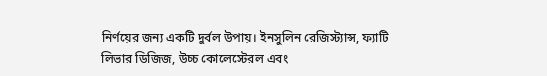নির্ণয়ের জন্য একটি দুর্বল উপায়। ইনসুলিন রেজিস্ট্যান্স, ফ্যাটি লিভার ডিজিজ, উচ্চ কোলেস্টেরল এবং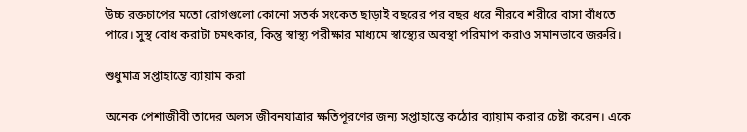উচ্চ রক্তচাপের মতো রোগগুলো কোনো সতর্ক সংকেত ছাড়াই বছরের পর বছর ধরে নীরবে শরীরে বাসা বাঁধতে পারে। সুস্থ বোধ করাটা চমৎকার, কিন্তু স্বাস্থ্য পরীক্ষার মাধ্যমে স্বাস্থ্যের অবস্থা পরিমাপ করাও সমানভাবে জরুরি।

শুধুমাত্র সপ্তাহান্তে ব্যায়াম করা

অনেক পেশাজীবী তাদের অলস জীবনযাত্রার ক্ষতিপূরণের জন্য সপ্তাহান্তে কঠোর ব্যায়াম করার চেষ্টা করেন। একে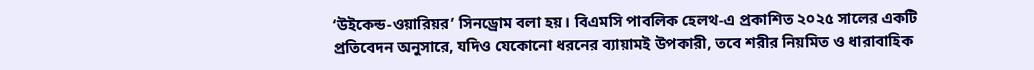‘উইকেন্ড-ওয়ারিয়র’ সিনড্রোম বলা হয়। বিএমসি পাবলিক হেলথ-এ প্রকাশিত ২০২৫ সালের একটি প্রতিবেদন অনুসারে, যদিও যেকোনো ধরনের ব্যায়ামই উপকারী, তবে শরীর নিয়মিত ও ধারাবাহিক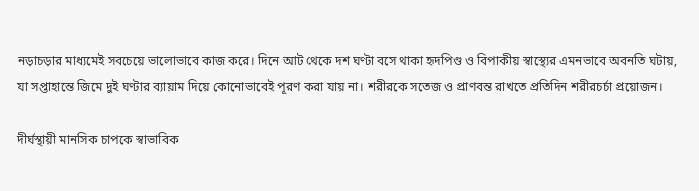নড়াচড়ার মাধ্যমেই সবচেয়ে ভালোভাবে কাজ করে। দিনে আট থেকে দশ ঘণ্টা বসে থাকা হৃদপিণ্ড ও বিপাকীয় স্বাস্থ্যের এমনভাবে অবনতি ঘটায়, যা সপ্তাহান্তে জিমে দুই ঘণ্টার ব্যায়াম দিয়ে কোনোভাবেই পূরণ করা যায় না। শরীরকে সতেজ ও প্রাণবন্ত রাখতে প্রতিদিন শরীরচর্চা প্রয়োজন।

দীর্ঘস্থায়ী মানসিক চাপকে স্বাভাবিক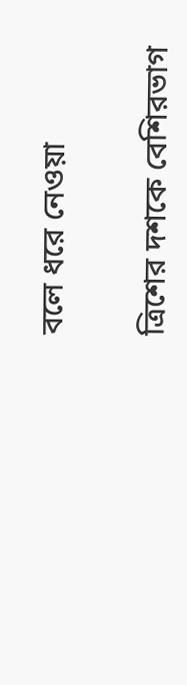বলে ধরে নেওয়া

ত্রিশের দশকে বেশিরভাগ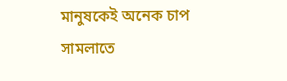মানুষকেই অনেক চাপ সামলাতে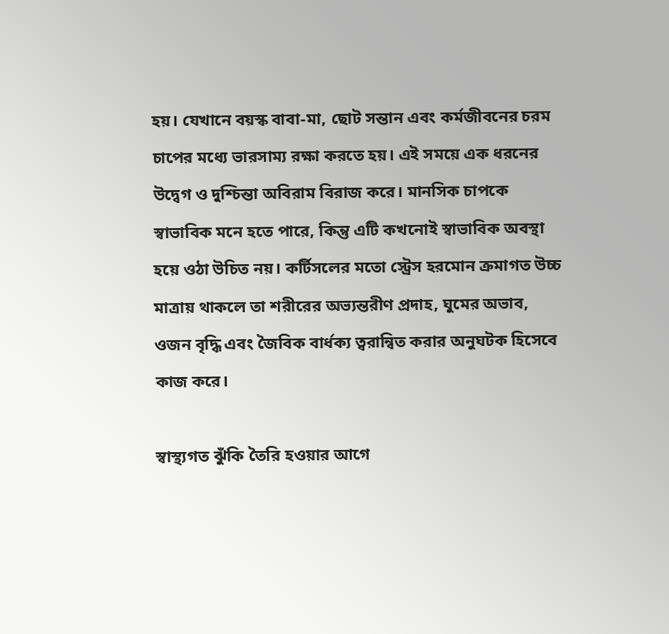হয়। যেখানে বয়স্ক বাবা-মা, ছোট সন্তান এবং কর্মজীবনের চরম চাপের মধ্যে ভারসাম্য রক্ষা করতে হয়। এই সময়ে এক ধরনের উদ্বেগ ও দুশ্চিন্তা অবিরাম বিরাজ করে। মানসিক চাপকে স্বাভাবিক মনে হতে পারে, কিন্তু এটি কখনোই স্বাভাবিক অবস্থা হয়ে ওঠা উচিত নয়। কর্টিসলের মতো স্ট্রেস হরমোন ক্রমাগত উচ্চ মাত্রায় থাকলে তা শরীরের অভ্যন্তরীণ প্রদাহ, ঘুমের অভাব, ওজন বৃদ্ধি এবং জৈবিক বার্ধক্য ত্বরান্বিত করার অনুঘটক হিসেবে কাজ করে।

স্বাস্থ্যগত ঝুঁকি তৈরি হওয়ার আগে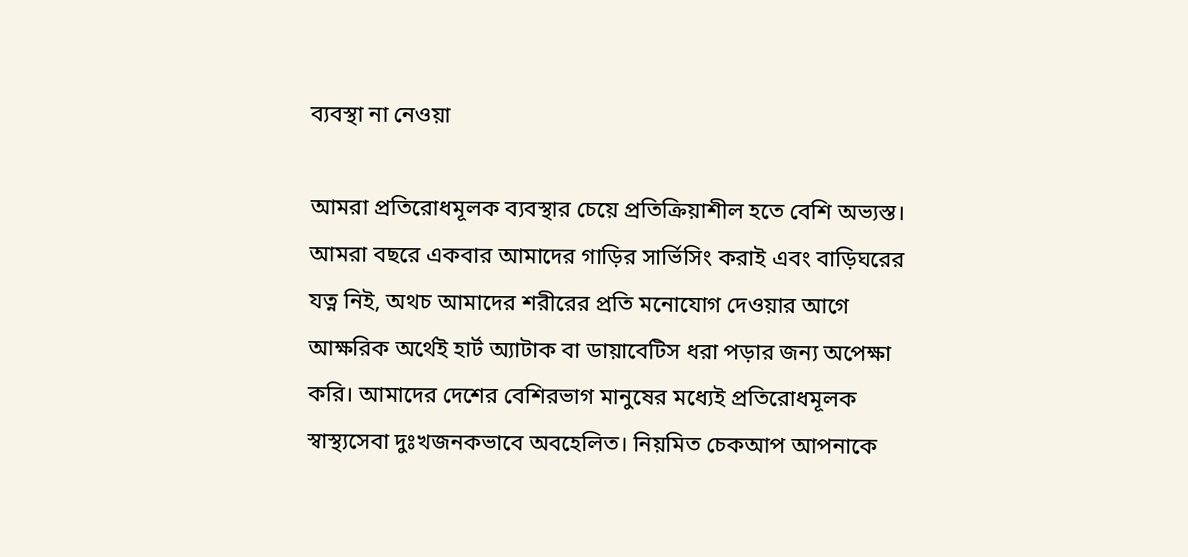ব্যবস্থা না নেওয়া

আমরা প্রতিরোধমূলক ব্যবস্থার চেয়ে প্রতিক্রিয়াশীল হতে বেশি অভ্যস্ত। আমরা বছরে একবার আমাদের গাড়ির সার্ভিসিং করাই এবং বাড়িঘরের যত্ন নিই, অথচ আমাদের শরীরের প্রতি মনোযোগ দেওয়ার আগে আক্ষরিক অর্থেই হার্ট অ্যাটাক বা ডায়াবেটিস ধরা পড়ার জন্য অপেক্ষা করি। আমাদের দেশের বেশিরভাগ মানুষের মধ্যেই প্রতিরোধমূলক স্বাস্থ্যসেবা দুঃখজনকভাবে অবহেলিত। নিয়মিত চেকআপ আপনাকে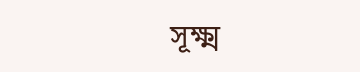সূক্ষ্ম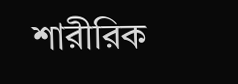শারীরিক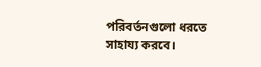পরিবর্তনগুলো ধরতে সাহায্য করবে।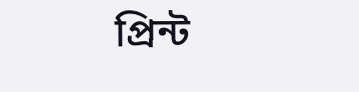প্রিন্ট